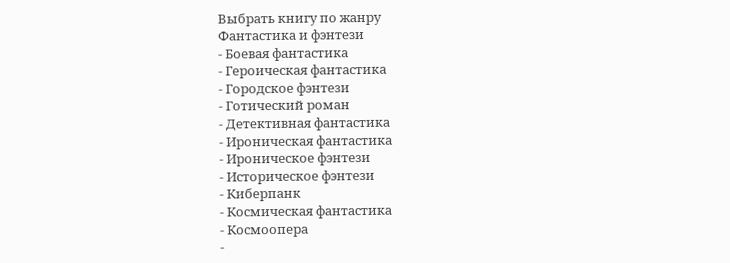Выбрать книгу по жанру
Фантастика и фэнтези
- Боевая фантастика
- Героическая фантастика
- Городское фэнтези
- Готический роман
- Детективная фантастика
- Ироническая фантастика
- Ироническое фэнтези
- Историческое фэнтези
- Киберпанк
- Космическая фантастика
- Космоопера
-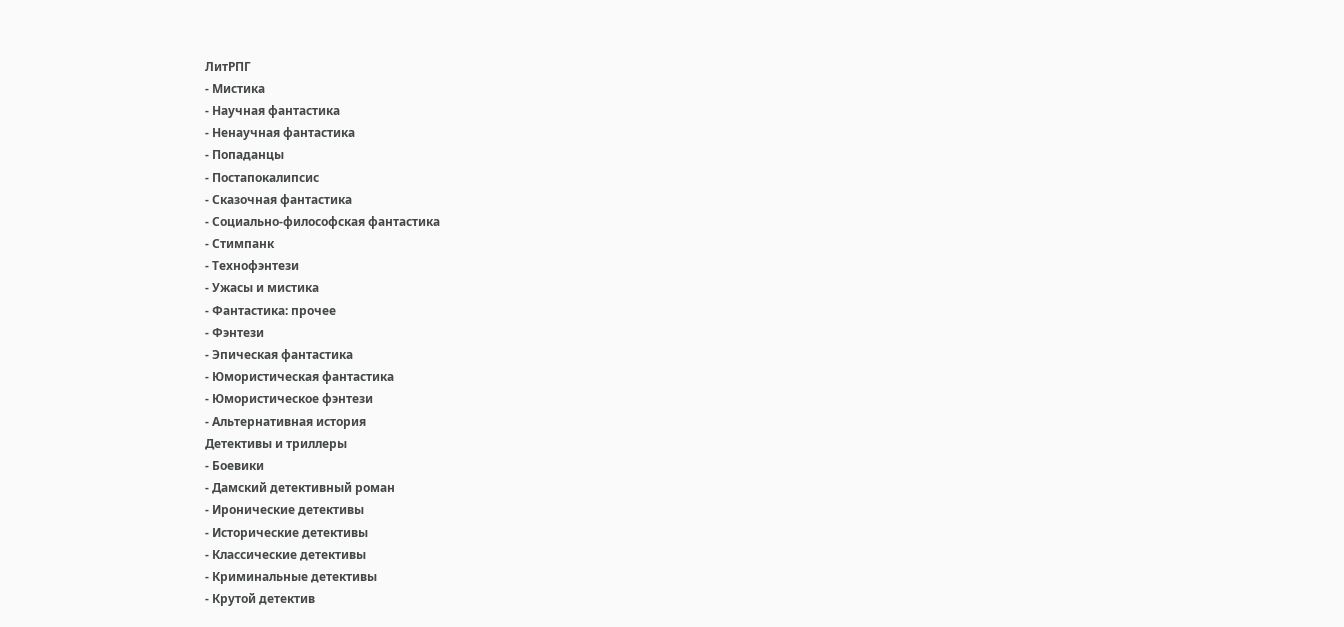ЛитРПГ
- Мистика
- Научная фантастика
- Ненаучная фантастика
- Попаданцы
- Постапокалипсис
- Сказочная фантастика
- Социально-философская фантастика
- Стимпанк
- Технофэнтези
- Ужасы и мистика
- Фантастика: прочее
- Фэнтези
- Эпическая фантастика
- Юмористическая фантастика
- Юмористическое фэнтези
- Альтернативная история
Детективы и триллеры
- Боевики
- Дамский детективный роман
- Иронические детективы
- Исторические детективы
- Классические детективы
- Криминальные детективы
- Крутой детектив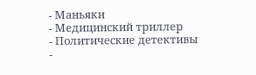- Маньяки
- Медицинский триллер
- Политические детективы
-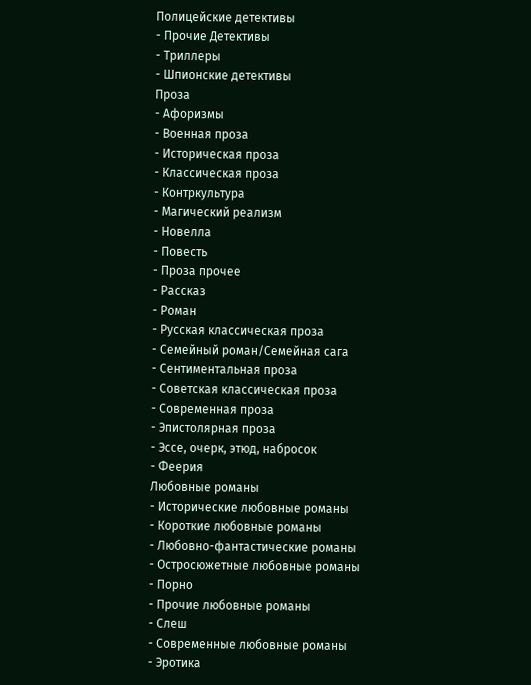Полицейские детективы
- Прочие Детективы
- Триллеры
- Шпионские детективы
Проза
- Афоризмы
- Военная проза
- Историческая проза
- Классическая проза
- Контркультура
- Магический реализм
- Новелла
- Повесть
- Проза прочее
- Рассказ
- Роман
- Русская классическая проза
- Семейный роман/Семейная сага
- Сентиментальная проза
- Советская классическая проза
- Современная проза
- Эпистолярная проза
- Эссе, очерк, этюд, набросок
- Феерия
Любовные романы
- Исторические любовные романы
- Короткие любовные романы
- Любовно-фантастические романы
- Остросюжетные любовные романы
- Порно
- Прочие любовные романы
- Слеш
- Современные любовные романы
- Эротика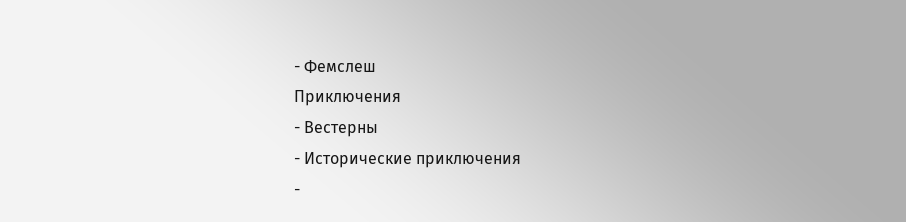- Фемслеш
Приключения
- Вестерны
- Исторические приключения
-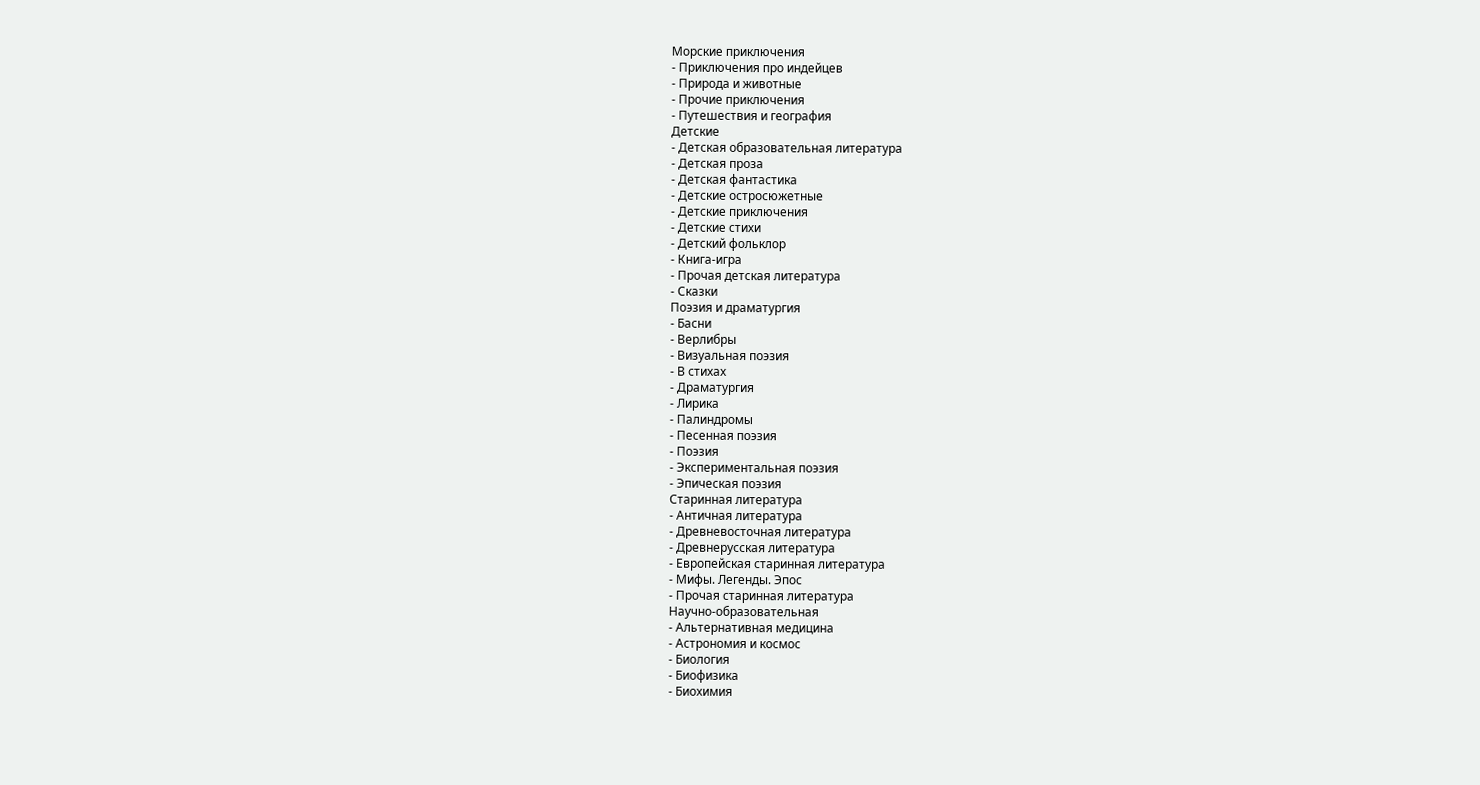Морские приключения
- Приключения про индейцев
- Природа и животные
- Прочие приключения
- Путешествия и география
Детские
- Детская образовательная литература
- Детская проза
- Детская фантастика
- Детские остросюжетные
- Детские приключения
- Детские стихи
- Детский фольклор
- Книга-игра
- Прочая детская литература
- Сказки
Поэзия и драматургия
- Басни
- Верлибры
- Визуальная поэзия
- В стихах
- Драматургия
- Лирика
- Палиндромы
- Песенная поэзия
- Поэзия
- Экспериментальная поэзия
- Эпическая поэзия
Старинная литература
- Античная литература
- Древневосточная литература
- Древнерусская литература
- Европейская старинная литература
- Мифы. Легенды. Эпос
- Прочая старинная литература
Научно-образовательная
- Альтернативная медицина
- Астрономия и космос
- Биология
- Биофизика
- Биохимия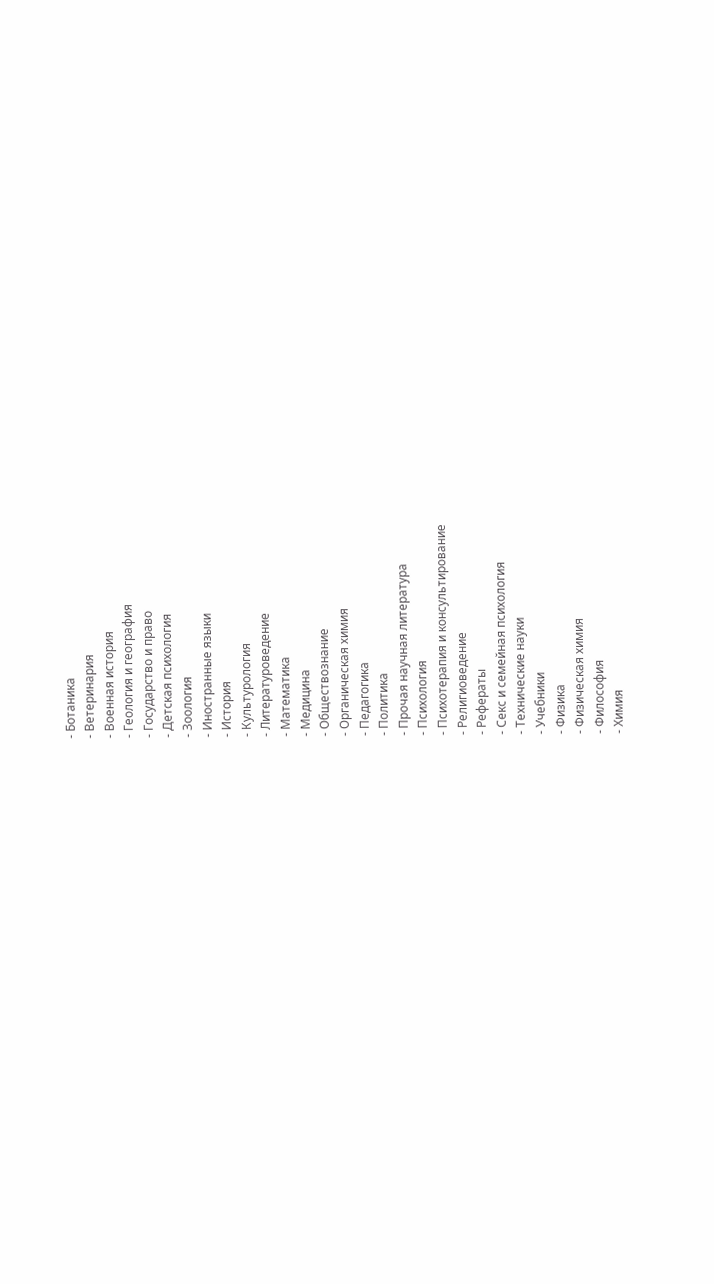- Ботаника
- Ветеринария
- Военная история
- Геология и география
- Государство и право
- Детская психология
- Зоология
- Иностранные языки
- История
- Культурология
- Литературоведение
- Математика
- Медицина
- Обществознание
- Органическая химия
- Педагогика
- Политика
- Прочая научная литература
- Психология
- Психотерапия и консультирование
- Религиоведение
- Рефераты
- Секс и семейная психология
- Технические науки
- Учебники
- Физика
- Физическая химия
- Философия
- Химия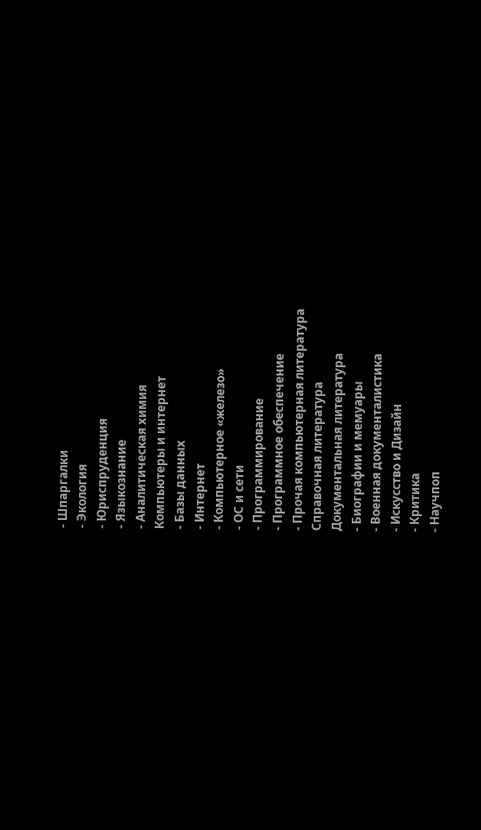- Шпаргалки
- Экология
- Юриспруденция
- Языкознание
- Аналитическая химия
Компьютеры и интернет
- Базы данных
- Интернет
- Компьютерное «железо»
- ОС и сети
- Программирование
- Программное обеспечение
- Прочая компьютерная литература
Справочная литература
Документальная литература
- Биографии и мемуары
- Военная документалистика
- Искусство и Дизайн
- Критика
- Научпоп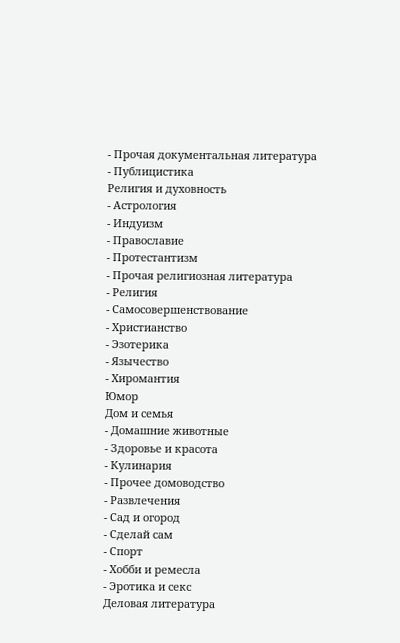- Прочая документальная литература
- Публицистика
Религия и духовность
- Астрология
- Индуизм
- Православие
- Протестантизм
- Прочая религиозная литература
- Религия
- Самосовершенствование
- Христианство
- Эзотерика
- Язычество
- Хиромантия
Юмор
Дом и семья
- Домашние животные
- Здоровье и красота
- Кулинария
- Прочее домоводство
- Развлечения
- Сад и огород
- Сделай сам
- Спорт
- Хобби и ремесла
- Эротика и секс
Деловая литература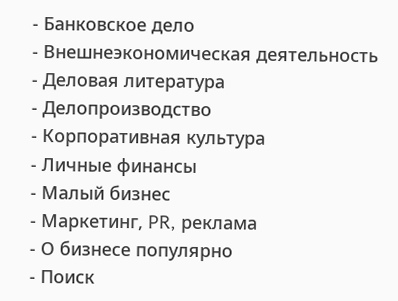- Банковское дело
- Внешнеэкономическая деятельность
- Деловая литература
- Делопроизводство
- Корпоративная культура
- Личные финансы
- Малый бизнес
- Маркетинг, PR, реклама
- О бизнесе популярно
- Поиск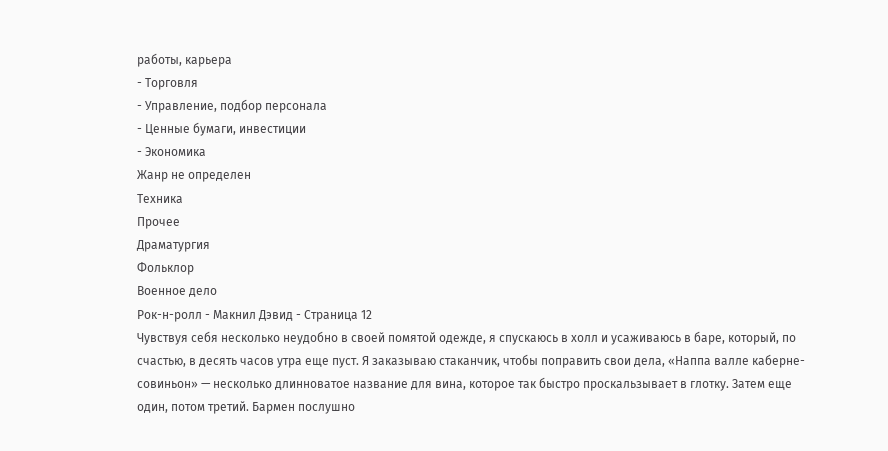работы, карьера
- Торговля
- Управление, подбор персонала
- Ценные бумаги, инвестиции
- Экономика
Жанр не определен
Техника
Прочее
Драматургия
Фольклор
Военное дело
Рок-н-ролл - Макнил Дэвид - Страница 12
Чувствуя себя несколько неудобно в своей помятой одежде, я спускаюсь в холл и усаживаюсь в баре, который, по счастью, в десять часов утра еще пуст. Я заказываю стаканчик, чтобы поправить свои дела, «Наппа валле каберне-совиньон» — несколько длинноватое название для вина, которое так быстро проскальзывает в глотку. Затем еще один, потом третий. Бармен послушно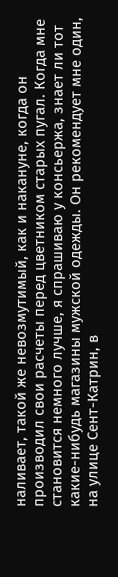наливает, такой же невозмутимый, как и накануне, когда он производил свои расчеты перед цветником старых пугал. Когда мне становится немного лучше, я спрашиваю у консьержа, знает ли тот какие-нибудь магазины мужской одежды. Он рекомендует мне один, на улице Сент-Катрин, в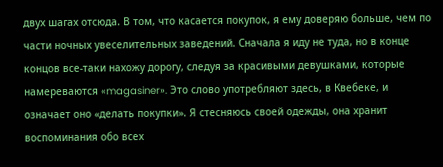двух шагах отсюда. В том, что касается покупок, я ему доверяю больше, чем по части ночных увеселительных заведений. Сначала я иду не туда, но в конце концов все-таки нахожу дорогу, следуя за красивыми девушками, которые намереваются «magasiner». Это слово употребляют здесь, в Квебеке, и означает оно «делать покупки». Я стесняюсь своей одежды, она хранит воспоминания обо всех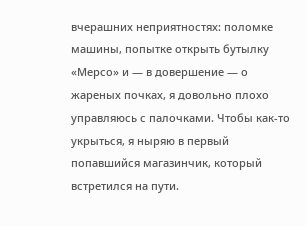вчерашних неприятностях: поломке машины, попытке открыть бутылку «Мерсо» и — в довершение — о жареных почках, я довольно плохо управляюсь с палочками. Чтобы как-то укрыться, я ныряю в первый попавшийся магазинчик, который встретился на пути.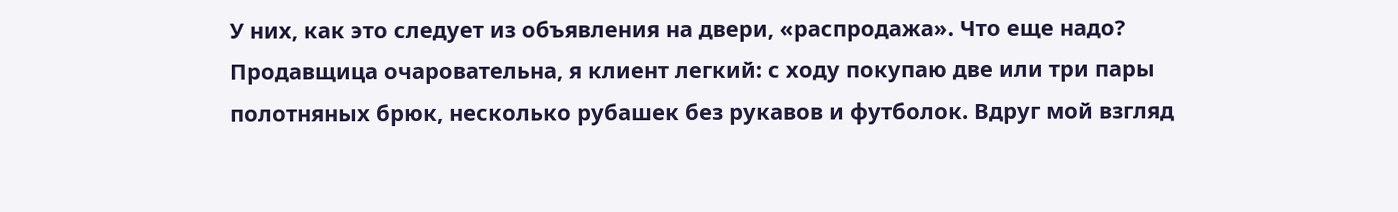У них, как это следует из объявления на двери, «распродажа». Что еще надо? Продавщица очаровательна, я клиент легкий: с ходу покупаю две или три пары полотняных брюк, несколько рубашек без рукавов и футболок. Вдруг мой взгляд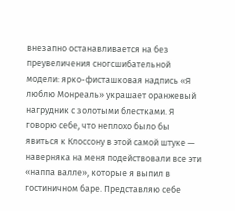внезапно останавливается на без преувеличения сногсшибательной модели: ярко-фисташковая надпись «Я люблю Монреаль» украшает оранжевый нагрудник с золотыми блестками. Я говорю себе, что неплохо было бы явиться к Клоссону в этой самой штуке — наверняка на меня подействовали все эти «наппа валле», которые я выпил в гостиничном баре. Представляю себе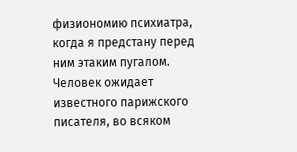физиономию психиатра, когда я предстану перед ним этаким пугалом. Человек ожидает известного парижского писателя, во всяком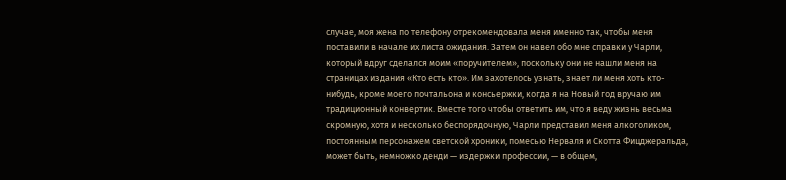случае, моя жена по телефону отрекомендовала меня именно так, чтобы меня поставили в начале их листа ожидания. Затем он навел обо мне справки у Чарли, который вдруг сделался моим «поручителем», поскольку они не нашли меня на страницах издания «Кто есть кто». Им захотелось узнать, знает ли меня хоть кто-нибудь, кроме моего почтальона и консьержки, когда я на Новый год вручаю им традиционный конвертик. Вместе того чтобы ответить им, что я веду жизнь весьма скромную, хотя и несколько беспорядочную, Чарли представил меня алкоголиком, постоянным персонажем светской хроники, помесью Нерваля и Скотта Фицджеральда, может быть, немножко денди — издержки профессии, — в общем,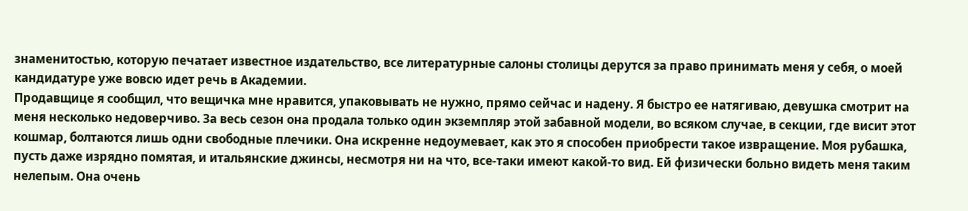знаменитостью, которую печатает известное издательство, все литературные салоны столицы дерутся за право принимать меня у себя, о моей кандидатуре уже вовсю идет речь в Академии.
Продавщице я сообщил, что вещичка мне нравится, упаковывать не нужно, прямо сейчас и надену. Я быстро ее натягиваю, девушка смотрит на меня несколько недоверчиво. За весь сезон она продала только один экземпляр этой забавной модели, во всяком случае, в секции, где висит этот кошмар, болтаются лишь одни свободные плечики. Она искренне недоумевает, как это я способен приобрести такое извращение. Моя рубашка, пусть даже изрядно помятая, и итальянские джинсы, несмотря ни на что, все-таки имеют какой-то вид. Ей физически больно видеть меня таким нелепым. Она очень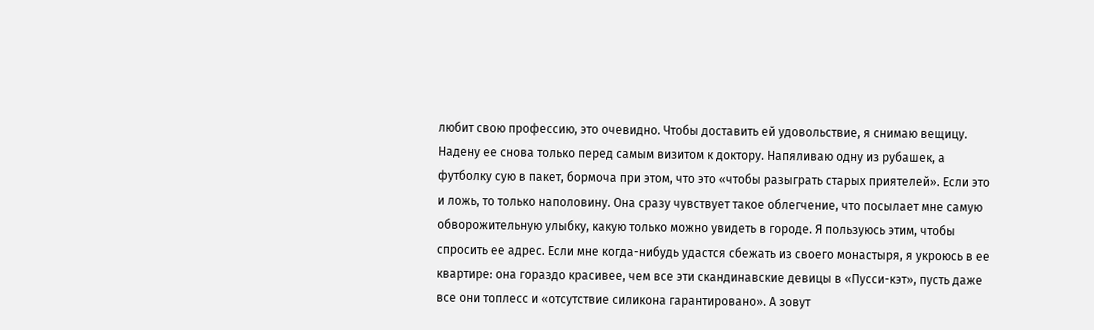любит свою профессию, это очевидно. Чтобы доставить ей удовольствие, я снимаю вещицу. Надену ее снова только перед самым визитом к доктору. Напяливаю одну из рубашек, а футболку сую в пакет, бормоча при этом, что это «чтобы разыграть старых приятелей». Если это и ложь, то только наполовину. Она сразу чувствует такое облегчение, что посылает мне самую обворожительную улыбку, какую только можно увидеть в городе. Я пользуюсь этим, чтобы спросить ее адрес. Если мне когда-нибудь удастся сбежать из своего монастыря, я укроюсь в ее квартире: она гораздо красивее, чем все эти скандинавские девицы в «Пусси-кэт», пусть даже все они топлесс и «отсутствие силикона гарантировано». А зовут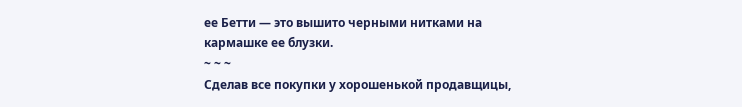ее Бетти — это вышито черными нитками на кармашке ее блузки.
~ ~ ~
Сделав все покупки у хорошенькой продавщицы,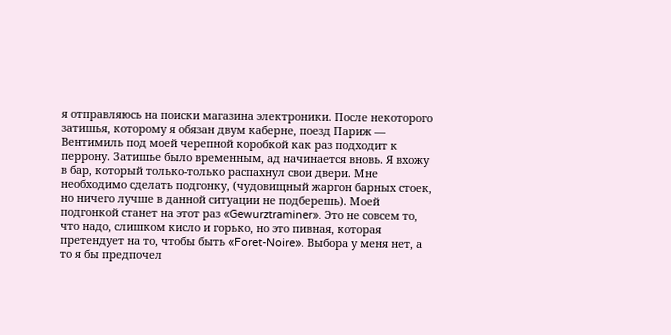я отправляюсь на поиски магазина электроники. После некоторого затишья, которому я обязан двум каберне, поезд Париж — Вентимиль под моей черепной коробкой как раз подходит к перрону. Затишье было временным, ад начинается вновь. Я вхожу в бар, который только-только распахнул свои двери. Мне необходимо сделать подгонку, (чудовищный жаргон барных стоек, но ничего лучше в данной ситуации не подберешь). Моей подгонкой станет на этот раз «Gewurztraminer». Это не совсем то, что надо, слишком кисло и горько, но это пивная, которая претендует на то, чтобы быть «Foret-Noire». Выбора у меня нет, а то я бы предпочел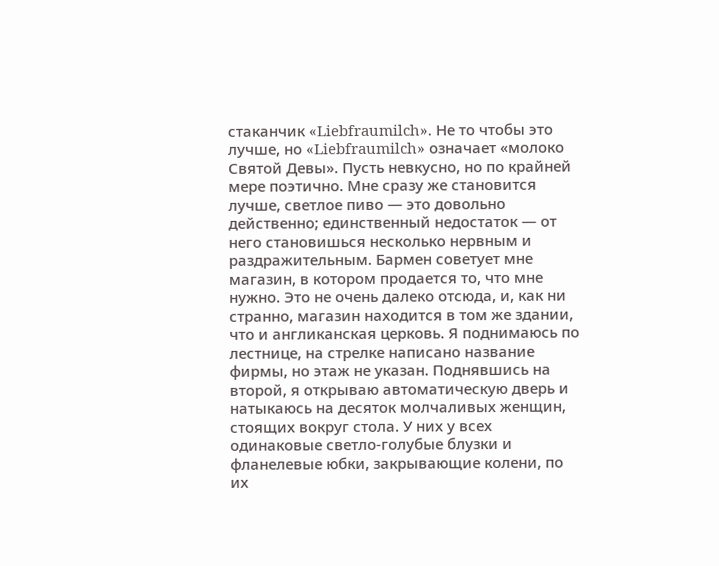стаканчик «Liebfraumilch». Не то чтобы это лучше, но «Liebfraumilch» означает «молоко Святой Девы». Пусть невкусно, но по крайней мере поэтично. Мне сразу же становится лучше, светлое пиво — это довольно действенно; единственный недостаток — от него становишься несколько нервным и раздражительным. Бармен советует мне магазин, в котором продается то, что мне нужно. Это не очень далеко отсюда, и, как ни странно, магазин находится в том же здании, что и англиканская церковь. Я поднимаюсь по лестнице, на стрелке написано название фирмы, но этаж не указан. Поднявшись на второй, я открываю автоматическую дверь и натыкаюсь на десяток молчаливых женщин, стоящих вокруг стола. У них у всех одинаковые светло-голубые блузки и фланелевые юбки, закрывающие колени, по их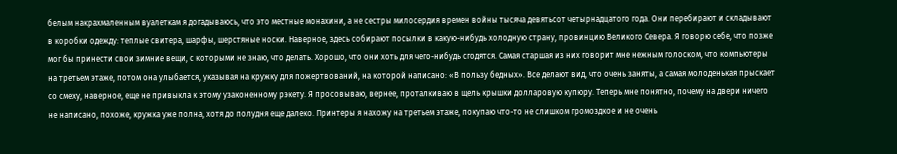белым накрахмаленным вуалеткам я догадываюсь, что это местные монахини, а не сестры милосердия времен войны тысяча девятьсот четырнадцатого года. Они перебирают и складывают в коробки одежду: теплые свитера, шарфы, шерстяные носки. Наверное, здесь собирают посылки в какую-нибудь холодную страну, провинцию Великого Севера. Я говорю себе, что позже мог бы принести свои зимние вещи, с которыми не знаю, что делать. Хорошо, что они хоть для чего-нибудь сгодятся. Самая старшая из них говорит мне нежным голоском, что компьютеры на третьем этаже, потом она улыбается, указывая на кружку для пожертвований, на которой написано: «В пользу бедных». Все делают вид, что очень заняты, а самая молоденькая прыскает со смеху, наверное, еще не привыкла к этому узаконенному рэкету. Я просовываю, вернее, проталкиваю в щель крышки долларовую купюру. Теперь мне понятно, почему на двери ничего не написано, похоже, кружка уже полна, хотя до полудня еще далеко. Принтеры я нахожу на третьем этаже, покупаю что-то не слишком громоздкое и не очень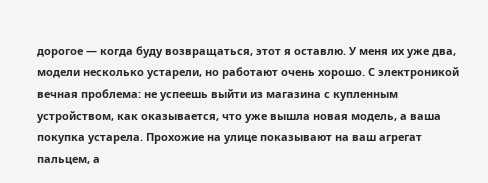дорогое — когда буду возвращаться, этот я оставлю. У меня их уже два, модели несколько устарели, но работают очень хорошо. С электроникой вечная проблема: не успеешь выйти из магазина с купленным устройством, как оказывается, что уже вышла новая модель, а ваша покупка устарела. Прохожие на улице показывают на ваш агрегат пальцем, а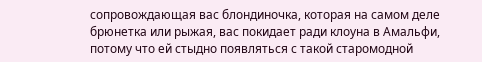сопровождающая вас блондиночка, которая на самом деле брюнетка или рыжая, вас покидает ради клоуна в Амальфи, потому что ей стыдно появляться с такой старомодной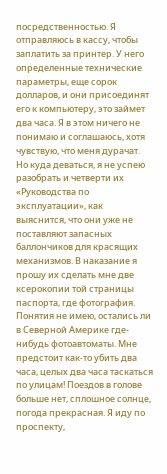посредственностью. Я отправляюсь в кассу, чтобы заплатить за принтер. У него определенные технические параметры, еще сорок долларов, и они присоединят его к компьютеру, это займет два часа. Я в этом ничего не понимаю и соглашаюсь, хотя чувствую, что меня дурачат. Но куда деваться, я не успею разобрать и четверти их «Руководства по эксплуатации», как выяснится, что они уже не поставляют запасных баллончиков для красящих механизмов. В наказание я прошу их сделать мне две ксерокопии той страницы паспорта, где фотография. Понятия не имею, остались ли в Северной Америке где-нибудь фотоавтоматы. Мне предстоит как-то убить два часа, целых два часа таскаться по улицам! Поездов в голове больше нет, сплошное солнце, погода прекрасная. Я иду по проспекту,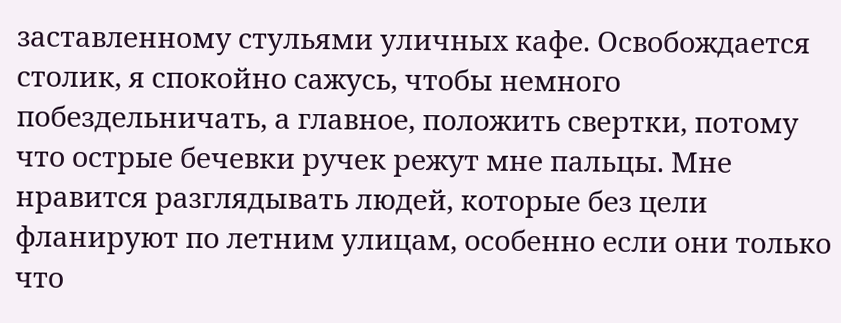заставленному стульями уличных кафе. Освобождается столик, я спокойно сажусь, чтобы немного побездельничать, а главное, положить свертки, потому что острые бечевки ручек режут мне пальцы. Мне нравится разглядывать людей, которые без цели фланируют по летним улицам, особенно если они только что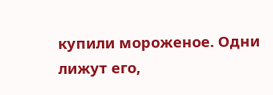купили мороженое. Одни лижут его,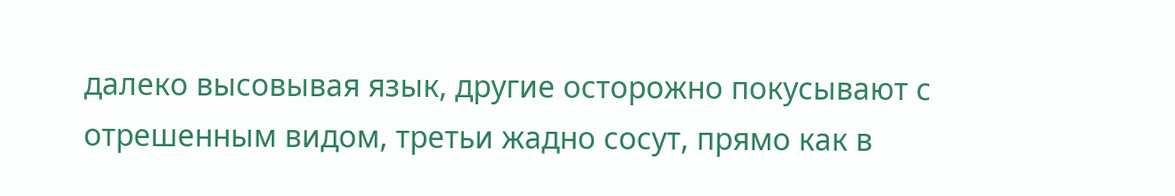далеко высовывая язык, другие осторожно покусывают с отрешенным видом, третьи жадно сосут, прямо как в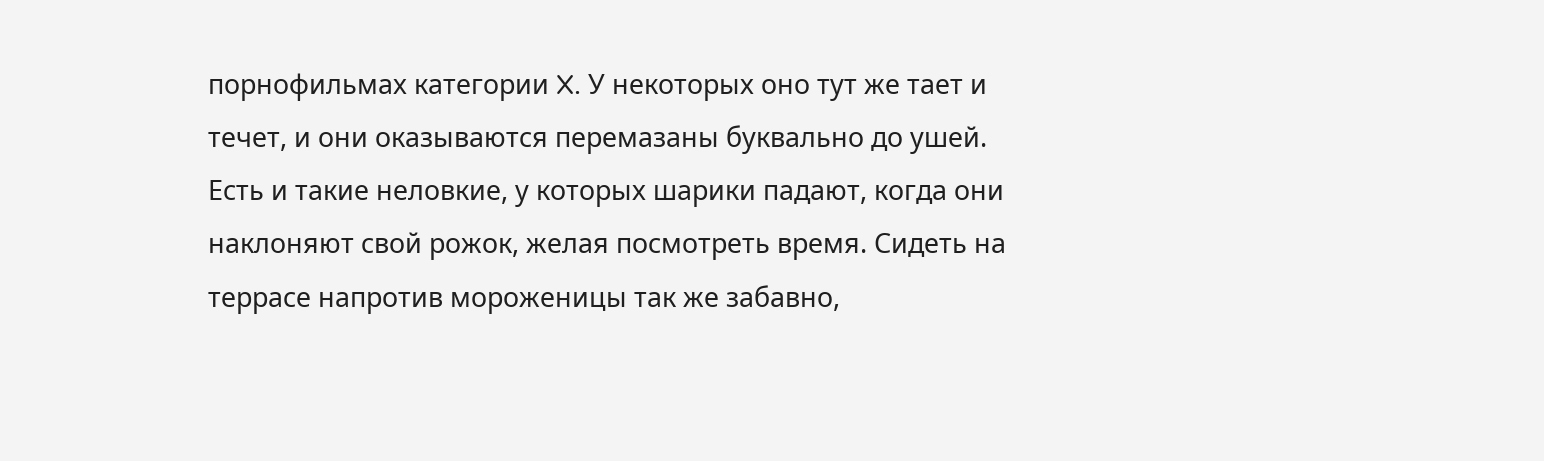порнофильмах категории X. У некоторых оно тут же тает и течет, и они оказываются перемазаны буквально до ушей. Есть и такие неловкие, у которых шарики падают, когда они наклоняют свой рожок, желая посмотреть время. Сидеть на террасе напротив мороженицы так же забавно,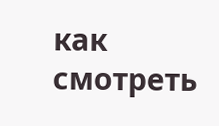как смотреть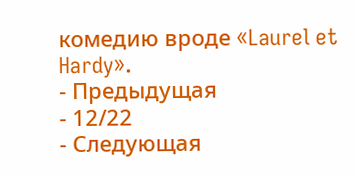комедию вроде «Laurel et Hardy».
- Предыдущая
- 12/22
- Следующая